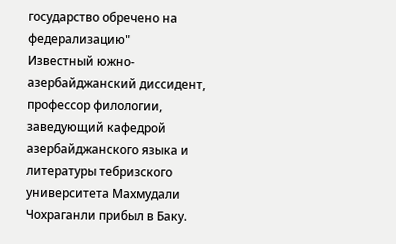государство обречено на федерализацию"
Известный южно-азербайджанский диссидент, профессор филологии, заведующий кафедрой азербайджанского языка и литературы тебризского университета Махмудали Чохраганли прибыл в Баку.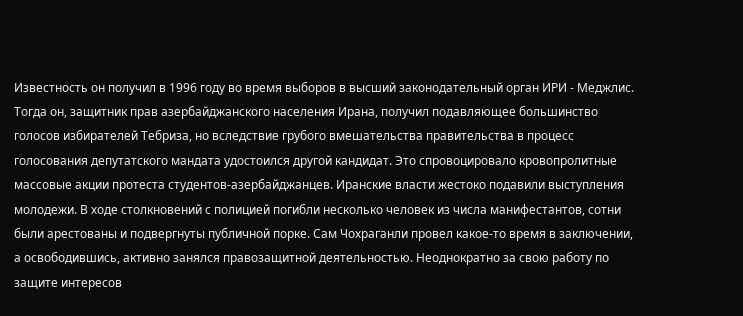Известность он получил в 1996 году во время выборов в высший законодательный орган ИРИ - Меджлис. Тогда он, защитник прав азербайджанского населения Ирана, получил подавляющее большинство голосов избирателей Тебриза, но вследствие грубого вмешательства правительства в процесс голосования депутатского мандата удостоился другой кандидат. Это спровоцировало кровопролитные массовые акции протеста студентов-азербайджанцев. Иранские власти жестоко подавили выступления молодежи. В ходе столкновений с полицией погибли несколько человек из числа манифестантов, сотни были арестованы и подвергнуты публичной порке. Сам Чохраганли провел какое-то время в заключении, а освободившись, активно занялся правозащитной деятельностью. Неоднократно за свою работу по защите интересов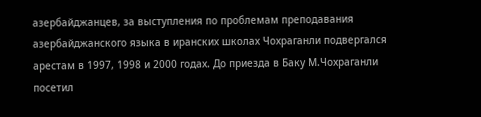азербайджанцев, за выступления по проблемам преподавания азербайджанского языка в иранских школах Чохраганли подвергался арестам в 1997, 1998 и 2000 годах. До приезда в Баку М.Чохраганли посетил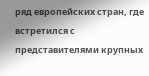ряд европейских стран, где встретился с представителями крупных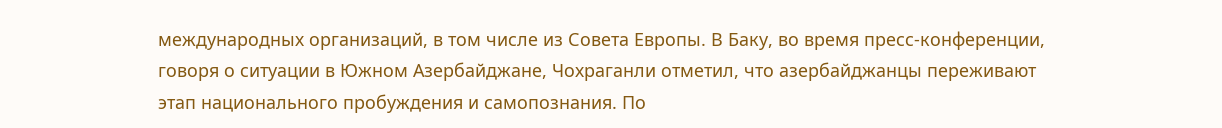международных организаций, в том числе из Совета Европы. В Баку, во время пресс-конференции, говоря о ситуации в Южном Азербайджане, Чохраганли отметил, что азербайджанцы переживают этап национального пробуждения и самопознания. По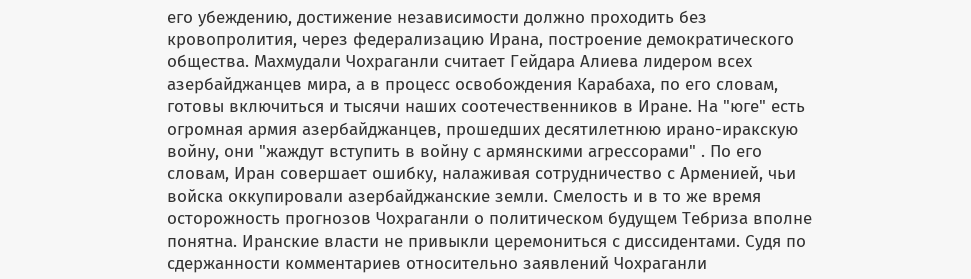его убеждению, достижение независимости должно проходить без кровопролития, через федерализацию Ирана, построение демократического общества. Махмудали Чохраганли считает Гейдара Алиева лидером всех азербайджанцев мира, а в процесс освобождения Карабаха, по его словам, готовы включиться и тысячи наших соотечественников в Иране. На "юге" есть огромная армия азербайджанцев, прошедших десятилетнюю ирано-иракскую войну, они "жаждут вступить в войну с армянскими агрессорами" . По его словам, Иран совершает ошибку, налаживая сотрудничество с Арменией, чьи войска оккупировали азербайджанские земли. Смелость и в то же время осторожность прогнозов Чохраганли о политическом будущем Тебриза вполне понятна. Иранские власти не привыкли церемониться с диссидентами. Судя по сдержанности комментариев относительно заявлений Чохраганли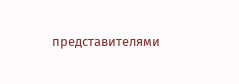представителями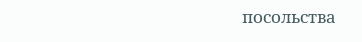посольства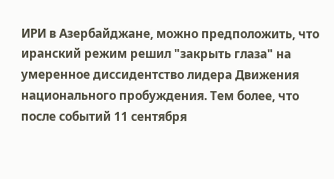ИРИ в Азербайджане, можно предположить, что иранский режим решил "закрыть глаза" на умеренное диссидентство лидера Движения национального пробуждения. Тем более, что после событий 11 сентября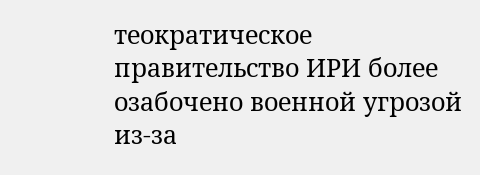теократическое правительство ИРИ более озабочено военной угрозой из-за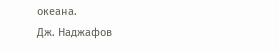океана.
Дж. Наджафов